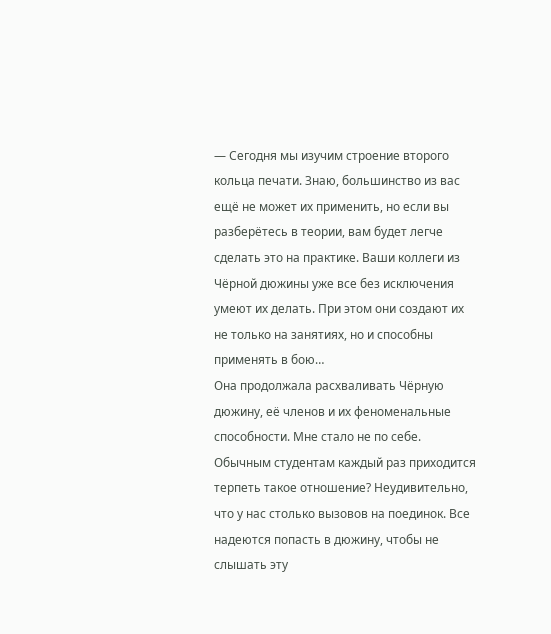— Сегодня мы изучим строение второго кольца печати. Знаю, большинство из вас ещё не может их применить, но если вы разберётесь в теории, вам будет легче сделать это на практике. Ваши коллеги из Чёрной дюжины уже все без исключения умеют их делать. При этом они создают их не только на занятиях, но и способны применять в бою…
Она продолжала расхваливать Чёрную дюжину, её членов и их феноменальные способности. Мне стало не по себе. Обычным студентам каждый раз приходится терпеть такое отношение? Неудивительно, что у нас столько вызовов на поединок. Все надеются попасть в дюжину, чтобы не слышать эту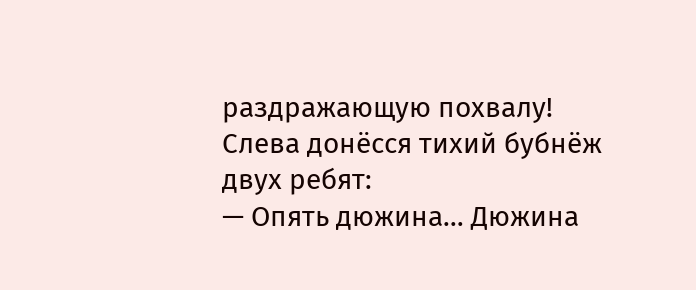раздражающую похвалу!
Слева донёсся тихий бубнёж двух ребят:
— Опять дюжина… Дюжина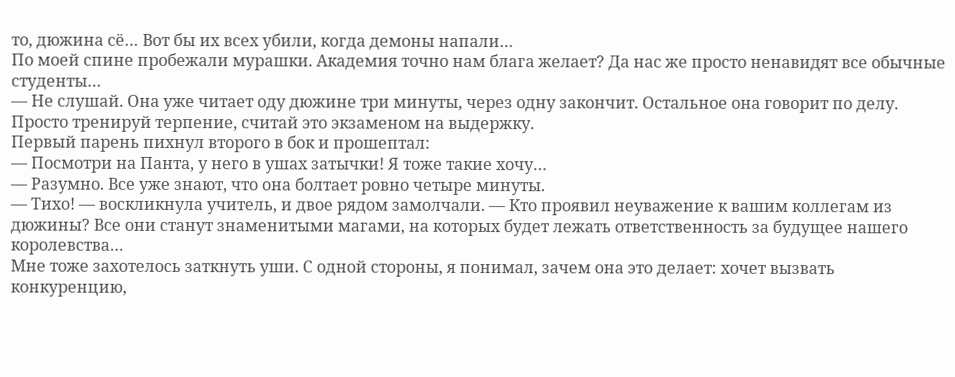то, дюжина сё… Вот бы их всех убили, когда демоны напали…
По моей спине пробежали мурашки. Академия точно нам блага желает? Да нас же просто ненавидят все обычные студенты…
— Не слушай. Она уже читает оду дюжине три минуты, через одну закончит. Остальное она говорит по делу. Просто тренируй терпение, считай это экзаменом на выдержку.
Первый парень пихнул второго в бок и прошептал:
— Посмотри на Панта, у него в ушах затычки! Я тоже такие хочу…
— Разумно. Все уже знают, что она болтает ровно четыре минуты.
— Тихо! — воскликнула учитель, и двое рядом замолчали. — Кто проявил неуважение к вашим коллегам из дюжины? Все они станут знаменитыми магами, на которых будет лежать ответственность за будущее нашего королевства…
Мне тоже захотелось заткнуть уши. С одной стороны, я понимал, зачем она это делает: хочет вызвать конкуренцию,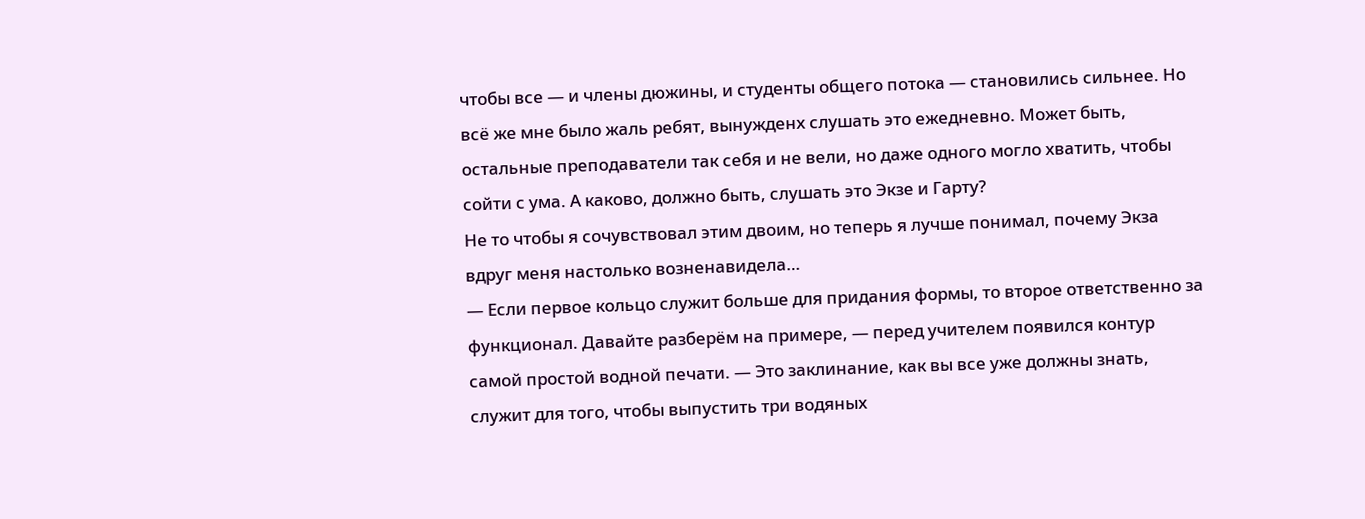чтобы все — и члены дюжины, и студенты общего потока — становились сильнее. Но всё же мне было жаль ребят, вынужденх слушать это ежедневно. Может быть, остальные преподаватели так себя и не вели, но даже одного могло хватить, чтобы сойти с ума. А каково, должно быть, слушать это Экзе и Гарту?
Не то чтобы я сочувствовал этим двоим, но теперь я лучше понимал, почему Экза вдруг меня настолько возненавидела…
— Если первое кольцо служит больше для придания формы, то второе ответственно за функционал. Давайте разберём на примере, — перед учителем появился контур самой простой водной печати. — Это заклинание, как вы все уже должны знать, служит для того, чтобы выпустить три водяных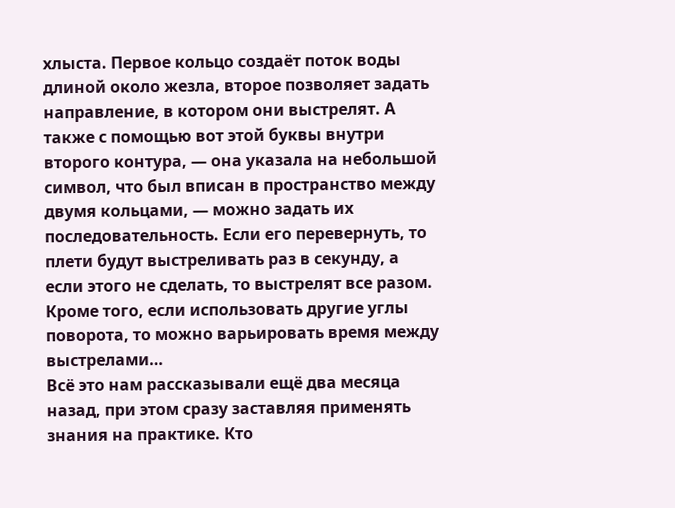хлыста. Первое кольцо создаёт поток воды длиной около жезла, второе позволяет задать направление, в котором они выстрелят. А также с помощью вот этой буквы внутри второго контура, — она указала на небольшой символ, что был вписан в пространство между двумя кольцами, — можно задать их последовательность. Если его перевернуть, то плети будут выстреливать раз в секунду, а если этого не сделать, то выстрелят все разом. Кроме того, если использовать другие углы поворота, то можно варьировать время между выстрелами…
Всё это нам рассказывали ещё два месяца назад, при этом сразу заставляя применять знания на практике. Кто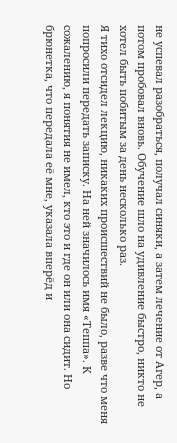не успевал разобраться, получал синяки, а затем лечение от Агер, а потом пробовал вновь. Обучение шло на удивление быстро, никто не хотел быть побитым за день несколько раз.
Я тихо отсидел лекцию, никаких происшествий не было, разве что меня попросили передать записку. На ней значилось имя «Теппа». К сожалению, я понятия не имел, кто это и где он или она сидит. Но брюнетка, что передала её мне, указала вперёд и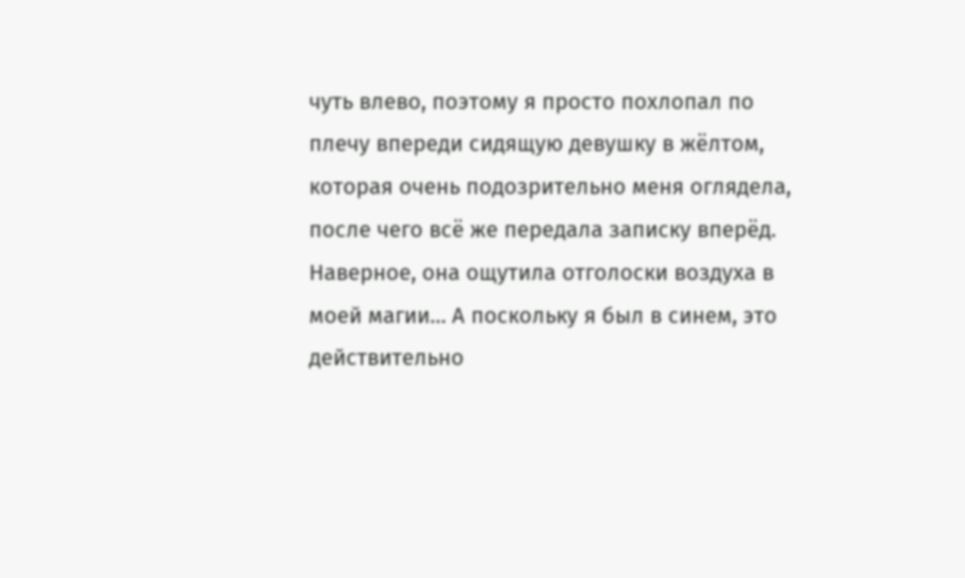чуть влево, поэтому я просто похлопал по плечу впереди сидящую девушку в жёлтом, которая очень подозрительно меня оглядела, после чего всё же передала записку вперёд.
Наверное, она ощутила отголоски воздуха в моей магии… А поскольку я был в синем, это действительно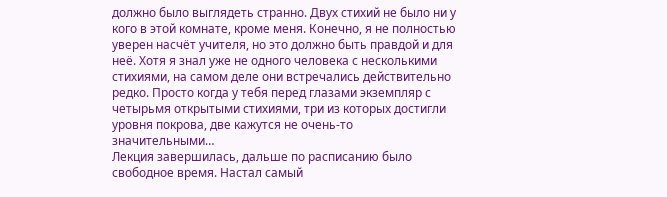должно было выглядеть странно. Двух стихий не было ни у кого в этой комнате, кроме меня. Конечно, я не полностью уверен насчёт учителя, но это должно быть правдой и для неё. Хотя я знал уже не одного человека с несколькими стихиями, на самом деле они встречались действительно редко. Просто когда у тебя перед глазами экземпляр с четырьмя открытыми стихиями, три из которых достигли уровня покрова, две кажутся не очень-то значительными…
Лекция завершилась, дальше по расписанию было свободное время. Настал самый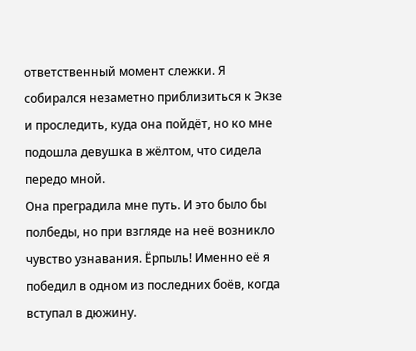ответственный момент слежки. Я собирался незаметно приблизиться к Экзе и проследить, куда она пойдёт, но ко мне подошла девушка в жёлтом, что сидела передо мной.
Она преградила мне путь. И это было бы полбеды, но при взгляде на неё возникло чувство узнавания. Ёрпыль! Именно её я победил в одном из последних боёв, когда вступал в дюжину.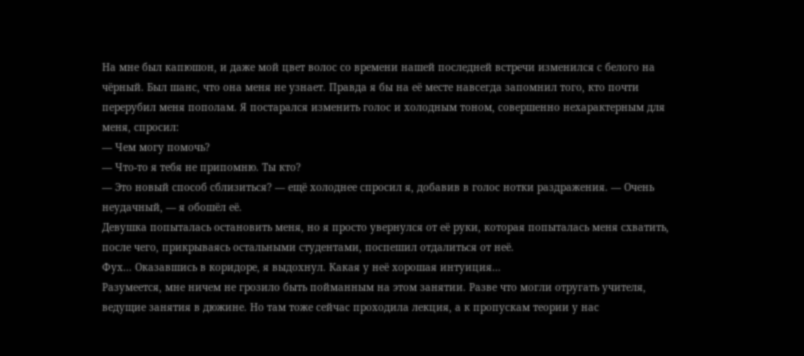На мне был капюшон, и даже мой цвет волос со времени нашей последней встречи изменился с белого на чёрный. Был шанс, что она меня не узнает. Правда я бы на её месте навсегда запомнил того, кто почти перерубил меня пополам. Я постарался изменить голос и холодным тоном, совершенно нехарактерным для меня, спросил:
— Чем могу помочь?
— Что-то я тебя не припомню. Ты кто?
— Это новый способ сблизиться? — ещё холоднее спросил я, добавив в голос нотки раздражения. — Очень неудачный, — я обошёл её.
Девушка попыталась остановить меня, но я просто увернулся от её руки, которая попыталась меня схватить, после чего, прикрываясь остальными студентами, поспешил отдалиться от неё.
Фух… Оказавшись в коридоре, я выдохнул. Какая у неё хорошая интуиция…
Разумеется, мне ничем не грозило быть пойманным на этом занятии. Разве что могли отругать учителя, ведущие занятия в дюжине. Но там тоже сейчас проходила лекция, а к пропускам теории у нас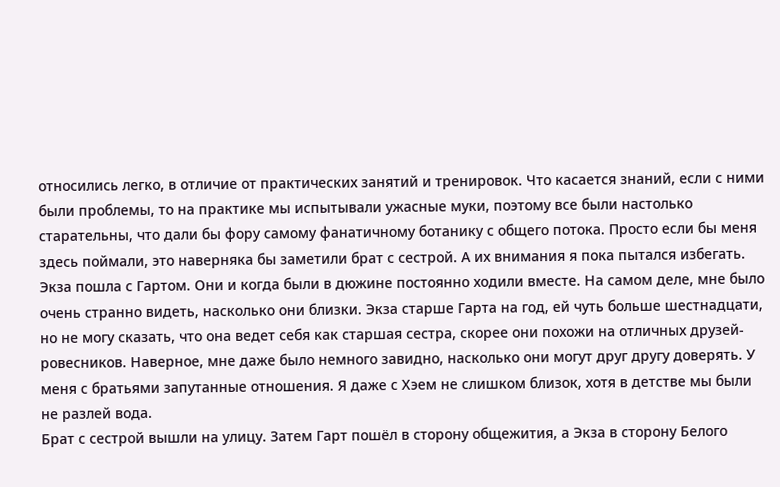относились легко, в отличие от практических занятий и тренировок. Что касается знаний, если с ними были проблемы, то на практике мы испытывали ужасные муки, поэтому все были настолько старательны, что дали бы фору самому фанатичному ботанику с общего потока. Просто если бы меня здесь поймали, это наверняка бы заметили брат с сестрой. А их внимания я пока пытался избегать.
Экза пошла с Гартом. Они и когда были в дюжине постоянно ходили вместе. На самом деле, мне было очень странно видеть, насколько они близки. Экза старше Гарта на год, ей чуть больше шестнадцати, но не могу сказать, что она ведет себя как старшая сестра, скорее они похожи на отличных друзей-ровесников. Наверное, мне даже было немного завидно, насколько они могут друг другу доверять. У меня с братьями запутанные отношения. Я даже с Хэем не слишком близок, хотя в детстве мы были не разлей вода.
Брат с сестрой вышли на улицу. Затем Гарт пошёл в сторону общежития, а Экза в сторону Белого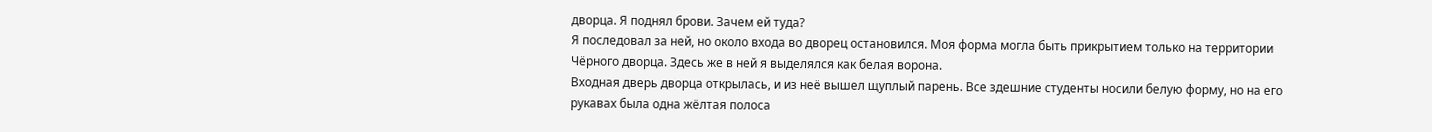дворца. Я поднял брови. Зачем ей туда?
Я последовал за ней, но около входа во дворец остановился. Моя форма могла быть прикрытием только на территории Чёрного дворца. Здесь же в ней я выделялся как белая ворона.
Входная дверь дворца открылась, и из неё вышел щуплый парень. Все здешние студенты носили белую форму, но на его рукавах была одна жёлтая полоса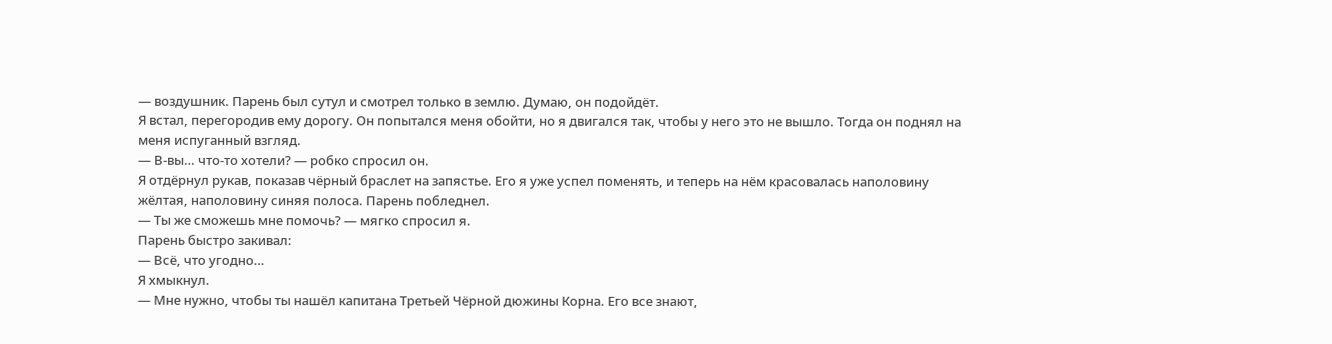— воздушник. Парень был сутул и смотрел только в землю. Думаю, он подойдёт.
Я встал, перегородив ему дорогу. Он попытался меня обойти, но я двигался так, чтобы у него это не вышло. Тогда он поднял на меня испуганный взгляд.
— В-вы… что-то хотели? — робко спросил он.
Я отдёрнул рукав, показав чёрный браслет на запястье. Его я уже успел поменять, и теперь на нём красовалась наполовину жёлтая, наполовину синяя полоса. Парень побледнел.
— Ты же сможешь мне помочь? — мягко спросил я.
Парень быстро закивал:
— Всё, что угодно…
Я хмыкнул.
— Мне нужно, чтобы ты нашёл капитана Третьей Чёрной дюжины Корна. Его все знают,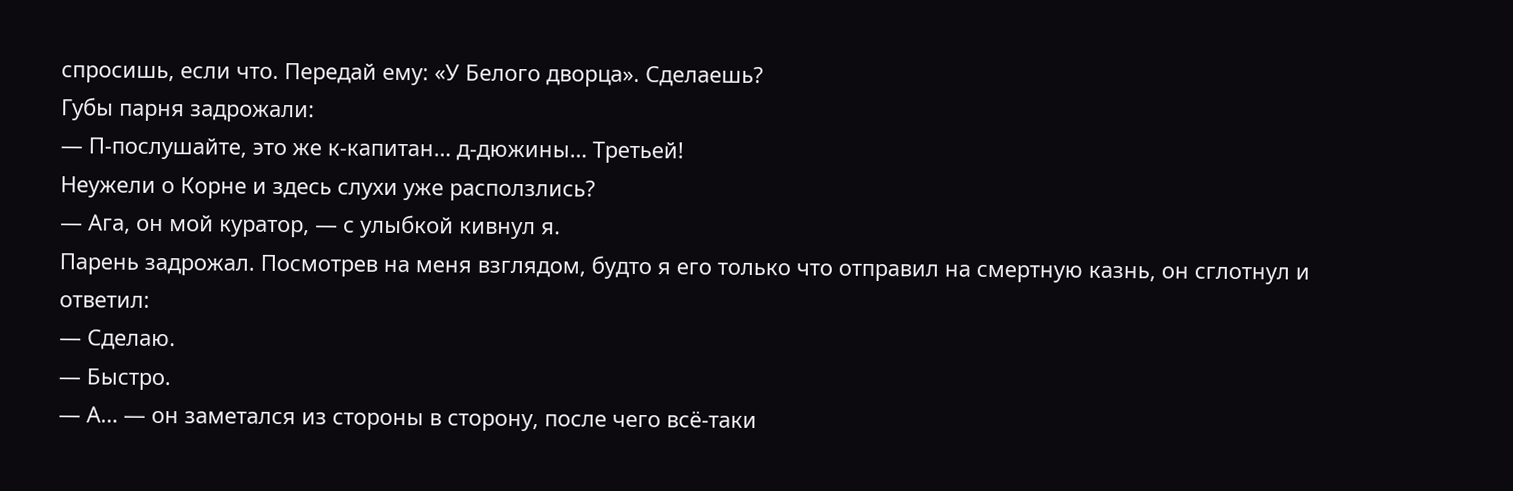спросишь, если что. Передай ему: «У Белого дворца». Сделаешь?
Губы парня задрожали:
— П-послушайте, это же к-капитан… д-дюжины… Третьей!
Неужели о Корне и здесь слухи уже расползлись?
— Ага, он мой куратор, — с улыбкой кивнул я.
Парень задрожал. Посмотрев на меня взглядом, будто я его только что отправил на смертную казнь, он сглотнул и ответил:
— Сделаю.
— Быстро.
— А… — он заметался из стороны в сторону, после чего всё-таки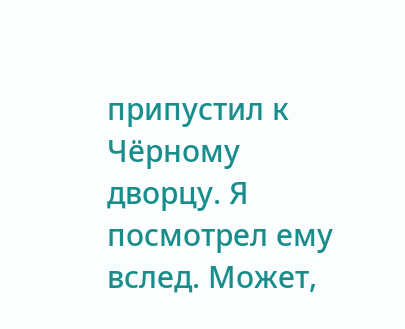припустил к Чёрному дворцу. Я посмотрел ему вслед. Может,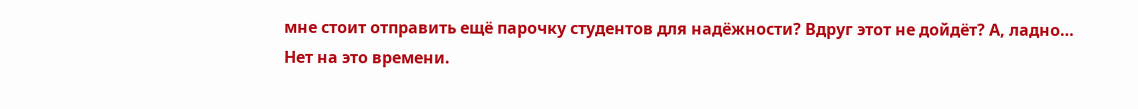мне стоит отправить ещё парочку студентов для надёжности? Вдруг этот не дойдёт? А, ладно… Нет на это времени.